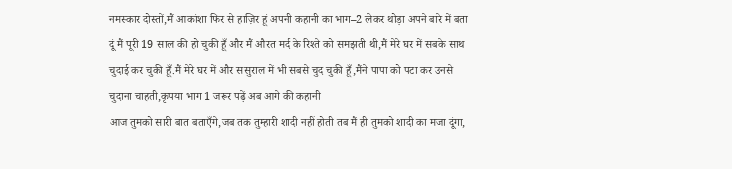नमस्कार दोस्तों,मैं आकांशा फिर से हाज़िर हूं अपनी कहानी का भाग–2 लेकर थोड़ा अपने बारे में बता दूं मैं पूरी 19 साल की हो चुकी हूँ और मैं औरत मर्द के रिश्ते को समझती थी,मैं मेरे घर में सबके साथ चुदाई कर चुकी हूँ.मैं मेरे घर में और ससुराल में भी सबसे चुद चुकी हूँ,मैंने पापा को पटा कर उनसे चुदाना चाहती,कृपया भाग 1 जरूर पढ़ें अब आगे की कहानी
आज तुमको सारी बात बताएँगे,जब तक तुम्हारी शादी नहीं होती तब मैं ही तुमको शादी का मजा दूंगा,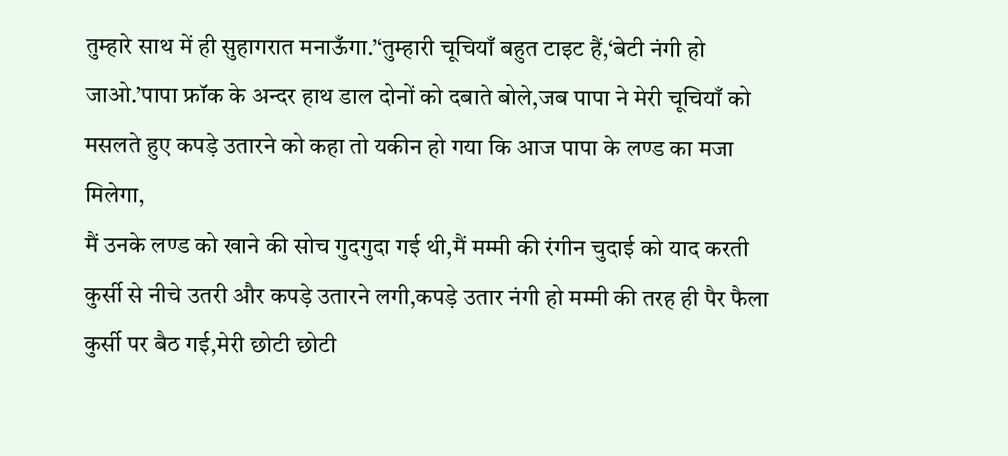तुम्हारे साथ में ही सुहागरात मनाऊँगा.’‘तुम्हारी चूचियाँ बहुत टाइट हैं,‘बेटी नंगी हो जाओ.’पापा फ्रॉक के अन्दर हाथ डाल दोनों को दबाते बोले,जब पापा ने मेरी चूचियाँ को मसलते हुए कपड़े उतारने को कहा तो यकीन हो गया कि आज पापा के लण्ड का मजा मिलेगा,
मैं उनके लण्ड को खाने की सोच गुदगुदा गई थी,मैं मम्मी की रंगीन चुदाई को याद करती कुर्सी से नीचे उतरी और कपड़े उतारने लगी,कपड़े उतार नंगी हो मम्मी की तरह ही पैर फैला कुर्सी पर बैठ गई,मेरी छोटी छोटी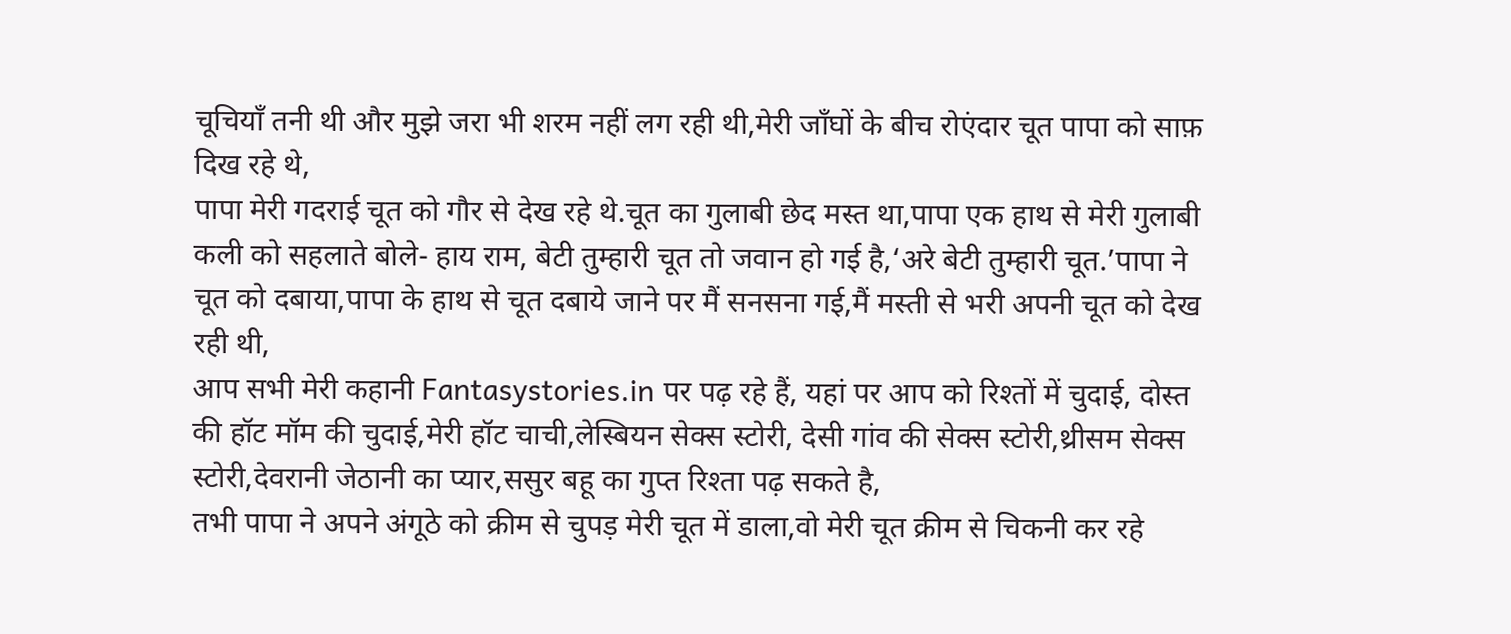चूचियाँ तनी थी और मुझे जरा भी शरम नहीं लग रही थी,मेरी जाँघों के बीच रोएंदार चूत पापा को साफ़ दिख रहे थे,
पापा मेरी गदराई चूत को गौर से देख रहे थे.चूत का गुलाबी छेद मस्त था,पापा एक हाथ से मेरी गुलाबी कली को सहलाते बोले- हाय राम, बेटी तुम्हारी चूत तो जवान हो गई है,‘अरे बेटी तुम्हारी चूत.’पापा ने चूत को दबाया,पापा के हाथ से चूत दबाये जाने पर मैं सनसना गई,मैं मस्ती से भरी अपनी चूत को देख रही थी,
आप सभी मेरी कहानी Fantasystories.in पर पढ़ रहे हैं, यहां पर आप को रिश्तों में चुदाई, दोस्त की हॉट मॉम की चुदाई,मेरी हॉट चाची,लेस्बियन सेक्स स्टोरी, देसी गांव की सेक्स स्टोरी,थ्रीसम सेक्स स्टोरी,देवरानी जेठानी का प्यार,ससुर बहू का गुप्त रिश्ता पढ़ सकते है,
तभी पापा ने अपने अंगूठे को क्रीम से चुपड़ मेरी चूत में डाला,वो मेरी चूत क्रीम से चिकनी कर रहे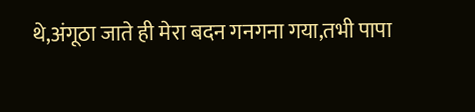थे,अंगूठा जाते ही मेरा बदन गनगना गया,तभी पापा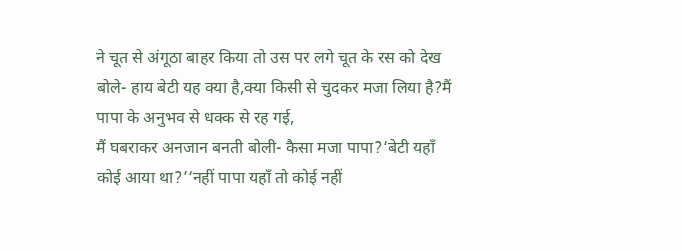ने चूत से अंगूठा बाहर किया तो उस पर लगे चूत के रस को देख बोले- हाय बेटी यह क्या है,क्या किसी से चुदकर मजा लिया है?मैं पापा के अनुभव से धक्क से रह गई,
मैं घबराकर अनजान बनती बोली- कैसा मजा पापा?‘बेटी यहाँ कोई आया था?’‘नहीं पापा यहाँ तो कोई नहीं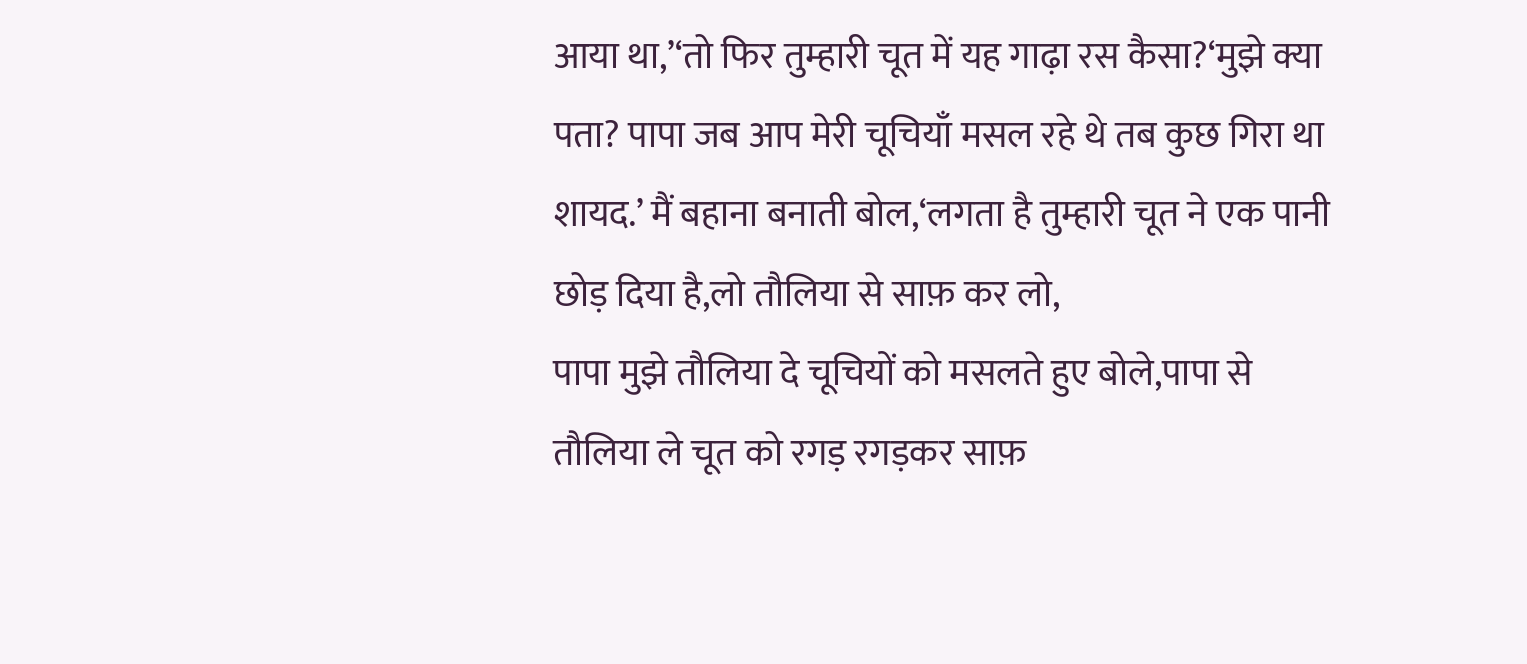आया था,’‘तो फिर तुम्हारी चूत में यह गाढ़ा रस कैसा?‘मुझे क्या पता? पापा जब आप मेरी चूचियाँ मसल रहे थे तब कुछ गिरा था शायद.’ मैं बहाना बनाती बोल,‘लगता है तुम्हारी चूत ने एक पानी छोड़ दिया है,लो तौलिया से साफ़ कर लो,
पापा मुझे तौलिया दे चूचियों को मसलते हुए बोले,पापा से तौलिया ले चूत को रगड़ रगड़कर साफ़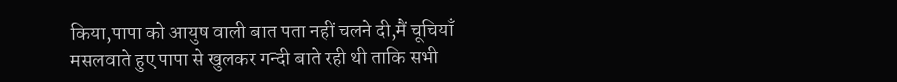किया,पापा को आयुष वाली बात पता नहीं चलने दी,मैं चूचियाँ मसलवाते हुए पापा से खुलकर गन्दी बाते रही थी ताकि सभी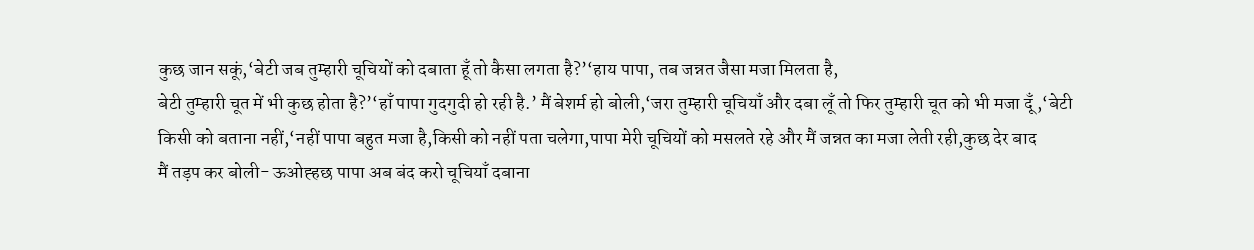कुछ जान सकूं,‘बेटी जब तुम्हारी चूचियों को दबाता हूँ तो कैसा लगता है?’‘हाय पापा, तब जन्नत जैसा मजा मिलता है,
बेटी तुम्हारी चूत में भी कुछ होता है?’‘हाँ पापा गुदगुदी हो रही है.’ मैं बेशर्म हो बोली,‘जरा तुम्हारी चूचियाँ और दबा लूँ तो फिर तुम्हारी चूत को भी मजा दूँ,‘बेटी किसी को बताना नहीं,‘नहीं पापा बहुत मजा है,किसी को नहीं पता चलेगा,पापा मेरी चूचियों को मसलते रहे और मैं जन्नत का मजा लेती रही,कुछ देर बाद
मैं तड़प कर बोली- ऊओह्हछ पापा अब बंद करो चूचियाँ दबाना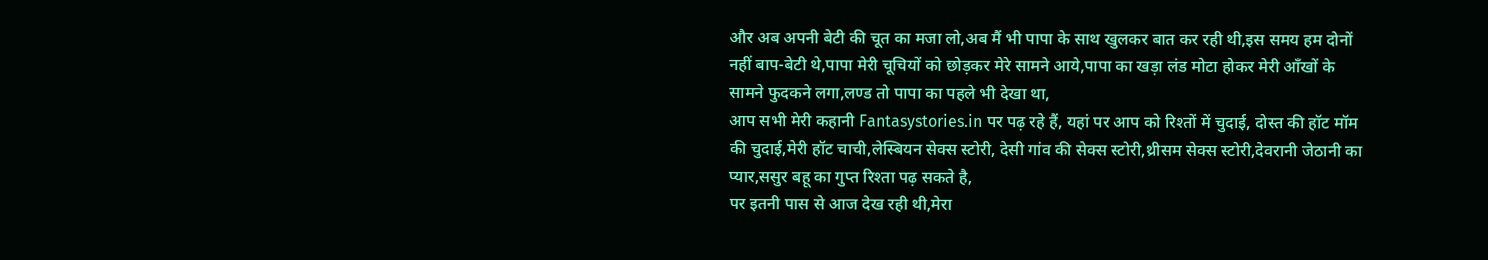और अब अपनी बेटी की चूत का मजा लो,अब मैं भी पापा के साथ खुलकर बात कर रही थी,इस समय हम दोनों नहीं बाप-बेटी थे,पापा मेरी चूचियों को छोड़कर मेरे सामने आये,पापा का खड़ा लंड मोटा होकर मेरी आँखों के सामने फुदकने लगा,लण्ड तो पापा का पहले भी देखा था,
आप सभी मेरी कहानी Fantasystories.in पर पढ़ रहे हैं, यहां पर आप को रिश्तों में चुदाई, दोस्त की हॉट मॉम की चुदाई,मेरी हॉट चाची,लेस्बियन सेक्स स्टोरी, देसी गांव की सेक्स स्टोरी,थ्रीसम सेक्स स्टोरी,देवरानी जेठानी का प्यार,ससुर बहू का गुप्त रिश्ता पढ़ सकते है,
पर इतनी पास से आज देख रही थी,मेरा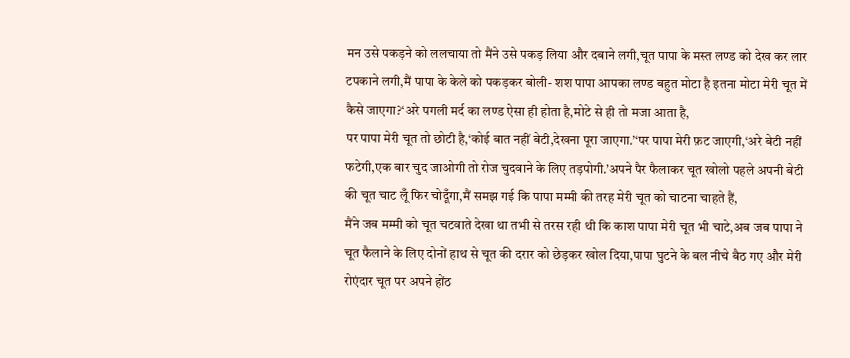मन उसे पकड़ने को ललचाया तो मैंने उसे पकड़ लिया और दबाने लगी,चूत पापा के मस्त लण्ड को देख कर लार टपकाने लगी,मैं पापा के केले को पकड़कर बोली- शश पापा आपका लण्ड बहुत मोटा है इतना मोटा मेरी चूत में कैसे जाएगा?‘अरे पगली मर्द का लण्ड ऐसा ही होता है,मोटे से ही तो मजा आता है,
पर पापा मेरी चूत तो छोटी है,‘कोई बात नहीं बेटी,देखना पूरा जाएगा.’‘पर पापा मेरी फ़ट जाएगी,‘अरे बेटी नहीं फटेगी,एक बार चुद जाओगी तो रोज चुदवाने के लिए तड़पोगी.’अपने पैर फैलाकर चूत खोलो पहले अपनी बेटी की चूत चाट लूँ फिर चोदूँगा,मैं समझ गई कि पापा मम्मी की तरह मेरी चूत को चाटना चाहते हैं,
मैंने जब मम्मी को चूत चटवाते देखा था तभी से तरस रही थी कि काश पापा मेरी चूत भी चाटे,अब जब पापा ने चूत फैलाने के लिए दोनों हाथ से चूत की दरार को छेड़कर खोल दिया,पापा घुटने के बल नीचे बैठ गए और मेरी रोएंदार चूत पर अपने होंठ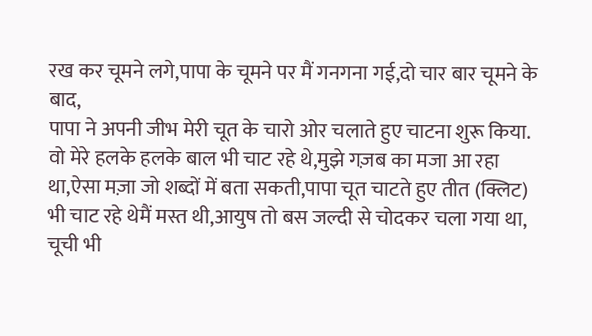रख कर चूमने लगे,पापा के चूमने पर मैं गनगना गई,दो चार बार चूमने के बाद,
पापा ने अपनी जीभ मेरी चूत के चारो ओर चलाते हुए चाटना शुरू किया. वो मेरे हलके हलके बाल भी चाट रहे थे,मुझे गज़ब का मजा आ रहा था,ऐसा मज़ा जो शब्दों में बता सकती,पापा चूत चाटते हुए तीत (क्लिट) भी चाट रहे थेमैं मस्त थी,आयुष तो बस जल्दी से चोदकर चला गया था, चूची भी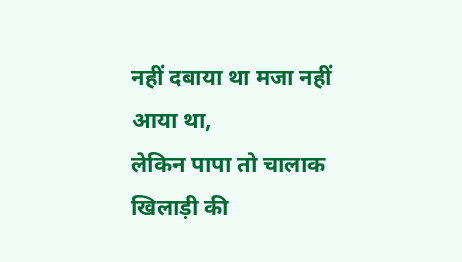नहीं दबाया था मजा नहीं आया था,
लेकिन पापा तो चालाक खिलाड़ी की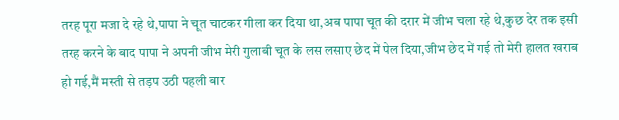तरह पूरा मजा दे रहे थे,पापा ने चूत चाटकर गीला कर दिया था,अब पापा चूत की दरार में जीभ चला रहे थे,कुछ देर तक इसी तरह करने के बाद पापा ने अपनी जीभ मेरी गुलाबी चूत के लस लसाए छेद में पेल दिया,जीभ छेद में गई तो मेरी हालत खराब हो गई,मैं मस्ती से तड़प उठी पहली बार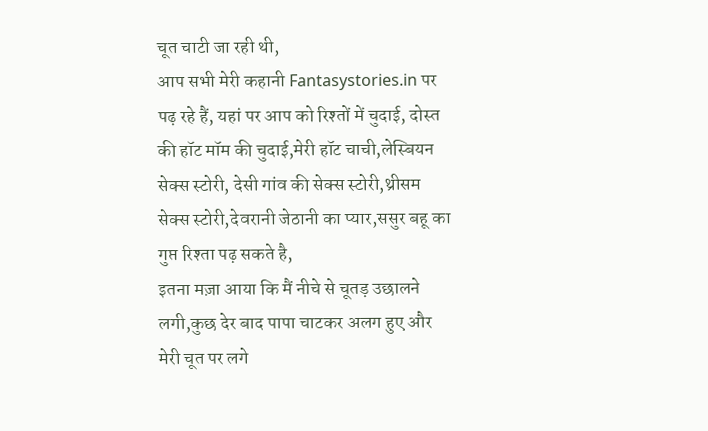चूत चाटी जा रही थी,
आप सभी मेरी कहानी Fantasystories.in पर पढ़ रहे हैं, यहां पर आप को रिश्तों में चुदाई, दोस्त की हॉट मॉम की चुदाई,मेरी हॉट चाची,लेस्बियन सेक्स स्टोरी, देसी गांव की सेक्स स्टोरी,थ्रीसम सेक्स स्टोरी,देवरानी जेठानी का प्यार,ससुर बहू का गुप्त रिश्ता पढ़ सकते है,
इतना मज़ा आया कि मैं नीचे से चूतड़ उछालने लगी,कुछ देर बाद पापा चाटकर अलग हुए और मेरी चूत पर लगे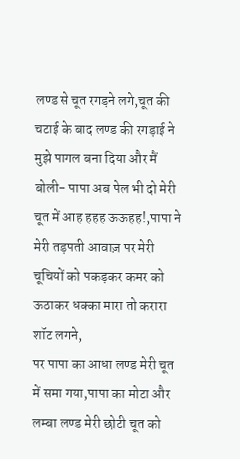लण्ड से चूत रगड़ने लगे,चूत की चटाई के बाद लण्ड की रगड़ाई ने मुझे पागल बना दिया और मैं बोली- पापा अब पेल भी दो मेरी चूत में आह हहह ऊऊहह!,पापा ने मेरी तड़पती आवाज़ पर मेरी चूचियों को पकड़कर कमर को ऊठाकर धक्का मारा तो करारा शॉट लगने,
पर पापा का आधा लण्ड मेरी चूत में समा गया,पापा का मोटा और लम्बा लण्ड मेरी छोटी चूत को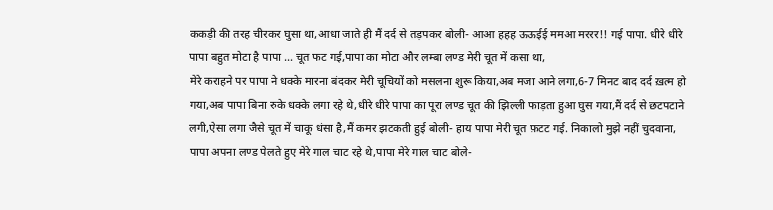ककड़ी की तरह चीरकर घुसा था,आधा जाते ही मैं दर्द से तड़पकर बोली- आआ हहह ऊऊईई ममआ मररर!! गई पापा. धीरे धीरे पापा बहुत मोटा है पापा … चूत फट गई,पापा का मोटा और लम्बा लण्ड मेरी चूत में कसा था,
मेरे कराहने पर पापा ने धक्के मारना बंदकर मेरी चूचियों को मसलना शुरू किया,अब मजा आने लगा,6-7 मिनट बाद दर्द ख़त्म हो गया,अब पापा बिना रुके धक्के लगा रहे थे,धीरे धीरे पापा का पूरा लण्ड चूत की झिल्ली फाड़ता हुआ घुस गया,मैं दर्द से छटपटाने लगी,ऐसा लगा जैसे चूत में चाकू धंसा है,मैं कमर झटकती हुई बोली- हाय पापा मेरी चूत फ़टट गई. निकालो मुझे नहीं चुदवाना,
पापा अपना लण्ड पेलते हुए मेरे गाल चाट रहे थे,पापा मेरे गाल चाट बोले-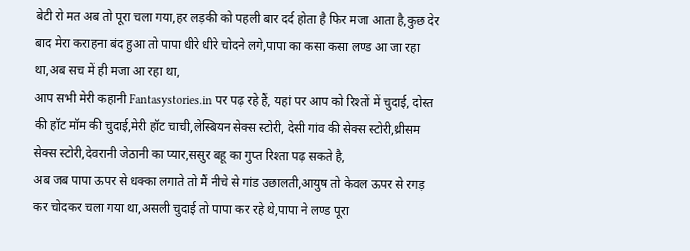बेटी रो मत अब तो पूरा चला गया,हर लड़की को पहली बार दर्द होता है फिर मजा आता है,कुछ देर बाद मेरा कराहना बंद हुआ तो पापा धीरे धीरे चोदने लगे,पापा का कसा कसा लण्ड आ जा रहा था,अब सच में ही मजा आ रहा था,
आप सभी मेरी कहानी Fantasystories.in पर पढ़ रहे हैं, यहां पर आप को रिश्तों में चुदाई, दोस्त की हॉट मॉम की चुदाई,मेरी हॉट चाची,लेस्बियन सेक्स स्टोरी, देसी गांव की सेक्स स्टोरी,थ्रीसम सेक्स स्टोरी,देवरानी जेठानी का प्यार,ससुर बहू का गुप्त रिश्ता पढ़ सकते है,
अब जब पापा ऊपर से धक्का लगाते तो मैं नीचे से गांड उछालती,आयुष तो केवल ऊपर से रगड़ कर चोदकर चला गया था,असली चुदाई तो पापा कर रहे थे,पापा ने लण्ड पूरा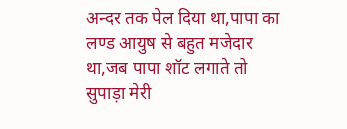अन्दर तक पेल दिया था,पापा का लण्ड आयुष से बहुत मजेदार था,जब पापा शॉट लगाते तो सुपाड़ा मेरी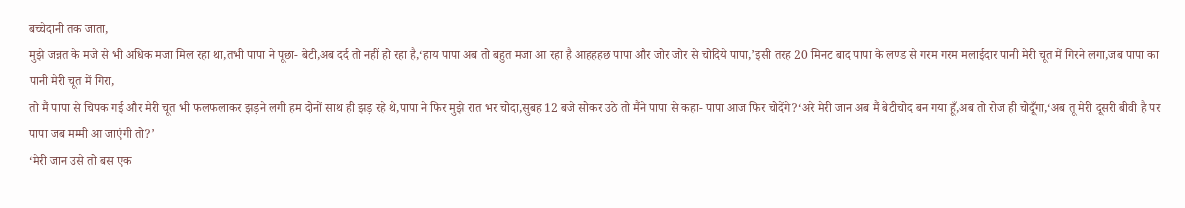बच्चेदानी तक जाता,
मुझे जन्नत के मजे से भी अधिक मजा मिल रहा था,तभी पापा ने पूछा- बेटी,अब दर्द तो नहीं हो रहा है,‘हाय पापा अब तो बहुत मजा आ रहा है आहहहछ पापा और जोर जोर से चोदिये पापा,’इसी तरह 20 मिनट बाद पापा के लण्ड से गरम गरम मलाईदार पानी मेरी चूत में गिरने लगा,जब पापा का पानी मेरी चूत में गिरा,
तो मैं पापा से चिपक गई और मेरी चूत भी फलफलाकर झड़ने लगी हम दोनों साथ ही झड़ रहे थे,पापा ने फिर मुझे रात भर चोदा,सुबह 12 बजे सोकर उठे तो मैंने पापा से कहा- पापा आज फिर चोदेंगे?‘अरे मेरी जान अब मैं बेटीचोद बन गया हूँ,अब तो रोज ही चोदूँगा,‘अब तू मेरी दूसरी बीवी है पर पापा जब मम्मी आ जाएंगी तो?’
‘मेरी जान उसे तो बस एक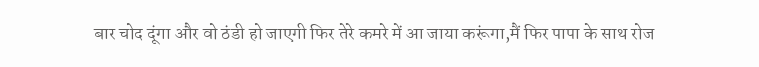बार चोद दूंगा और वो ठंडी हो जाएगी फिर तेरे कमरे में आ जाया करूंगा,मैं फिर पापा के साथ रोज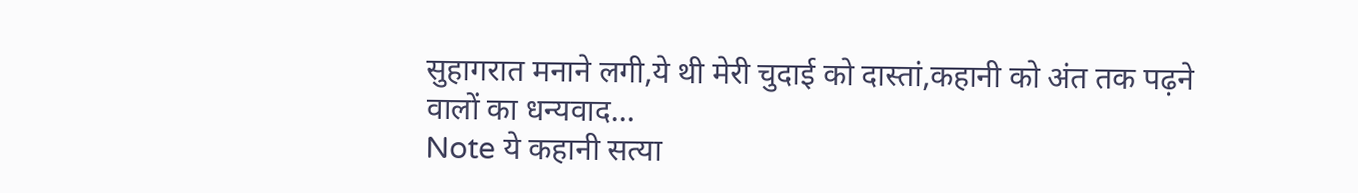सुहागरात मनाने लगी,ये थी मेरी चुदाई को दास्तां,कहानी को अंत तक पढ़ने वालों का धन्यवाद…
Note ये कहानी सत्या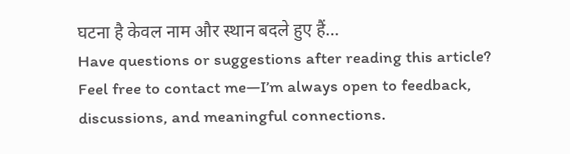घटना है केवल नाम और स्थान बदले हुए हैं…
Have questions or suggestions after reading this article? Feel free to contact me—I’m always open to feedback, discussions, and meaningful connections.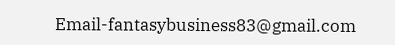Email-fantasybusiness83@gmail.com